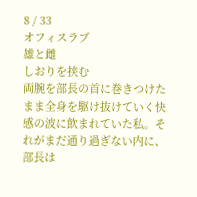8 / 33
オフィスラブ
雄と雌
しおりを挟む
両腕を部長の首に巻きつけたまま全身を駆け抜けていく快感の波に飲まれていた私。それがまだ通り過ぎない内に、部長は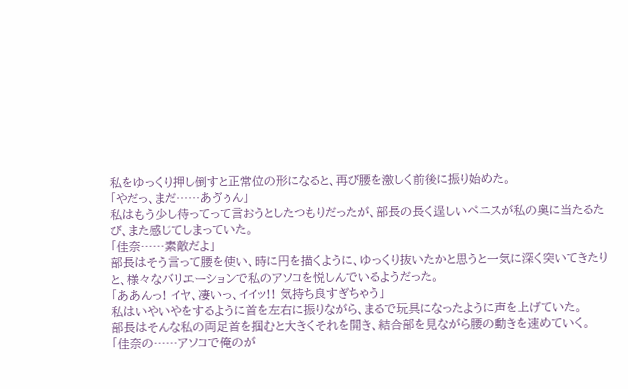私をゆっくり押し倒すと正常位の形になると、再び腰を激しく前後に振り始めた。
「やだっ、まだ……あゔぅん」
私はもう少し待ってって言おうとしたつもりだったが、部長の長く逞しいペニスが私の奥に当たるたび、また感じてしまっていた。
「佳奈……素敵だよ」
部長はそう言って腰を使い、時に円を描くように、ゆっくり抜いたかと思うと一気に深く突いてきたりと、様々なバリエーションで私のアソコを悦しんでいるようだった。
「ああんっ! イヤ、凄いっ、イイッ!! 気持ち良すぎちゃう」
私はいやいやをするように首を左右に振りながら、まるで玩具になったように声を上げていた。
部長はそんな私の両足首を掴むと大きくそれを開き、結合部を見ながら腰の動きを速めていく。
「佳奈の……アソコで俺のが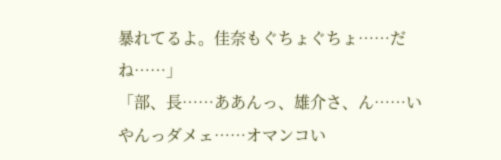暴れてるよ。佳奈もぐちょぐちょ……だね……」
「部、長……ああんっ、雄介さ、ん……いやんっダメェ……オマンコい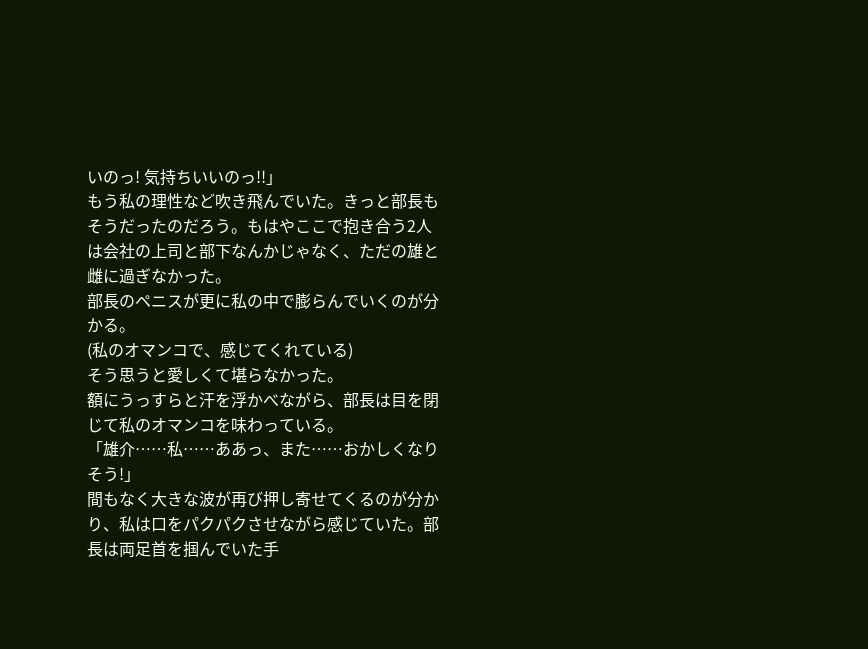いのっ! 気持ちいいのっ!!」
もう私の理性など吹き飛んでいた。きっと部長もそうだったのだろう。もはやここで抱き合う2人は会社の上司と部下なんかじゃなく、ただの雄と雌に過ぎなかった。
部長のペニスが更に私の中で膨らんでいくのが分かる。
(私のオマンコで、感じてくれている)
そう思うと愛しくて堪らなかった。
額にうっすらと汗を浮かべながら、部長は目を閉じて私のオマンコを味わっている。
「雄介……私……ああっ、また……おかしくなりそう!」
間もなく大きな波が再び押し寄せてくるのが分かり、私は口をパクパクさせながら感じていた。部長は両足首を掴んでいた手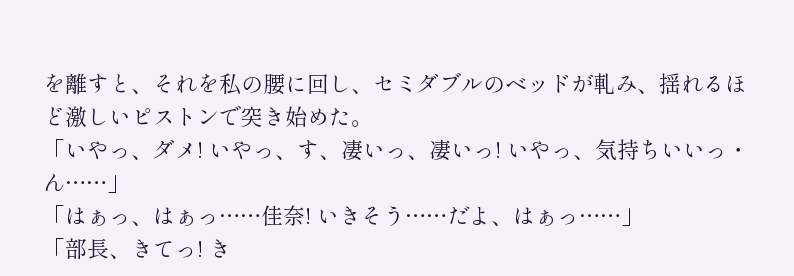を離すと、それを私の腰に回し、セミダブルのベッドが軋み、揺れるほど激しいピストンで突き始めた。
「いやっ、ダメ! いやっ、す、凄いっ、凄いっ! いやっ、気持ちいいっ・ん……」
「はぁっ、はぁっ……佳奈! いきそう……だよ、はぁっ……」
「部長、きてっ! き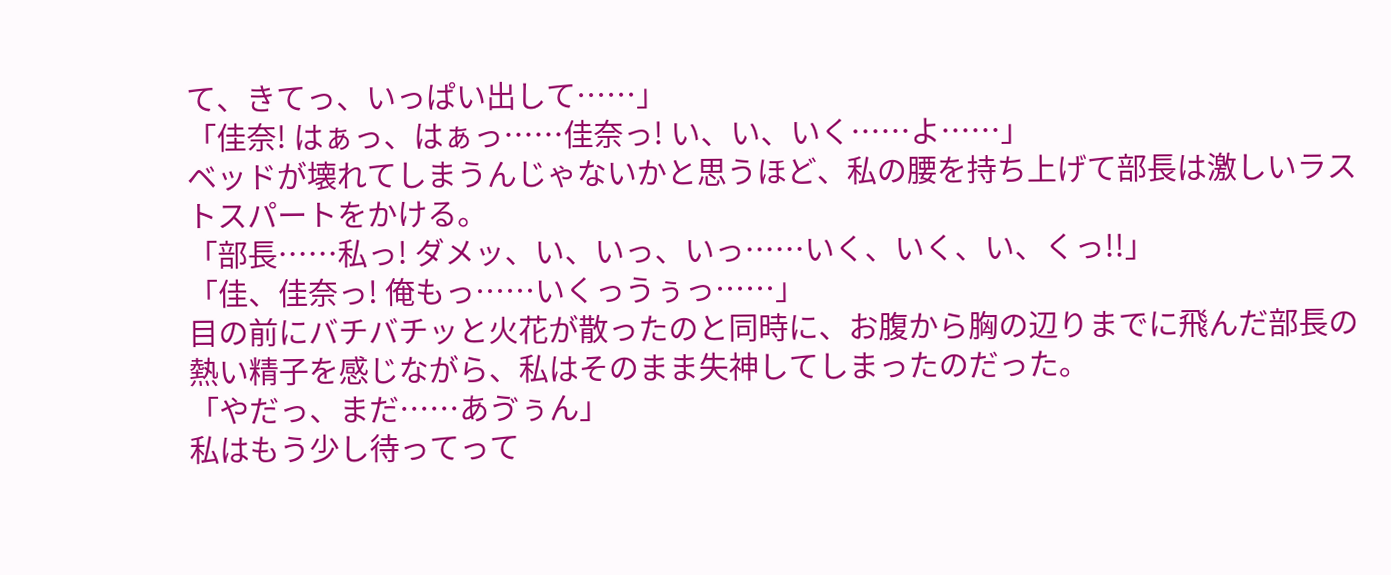て、きてっ、いっぱい出して……」
「佳奈! はぁっ、はぁっ……佳奈っ! い、い、いく……よ……」
ベッドが壊れてしまうんじゃないかと思うほど、私の腰を持ち上げて部長は激しいラストスパートをかける。
「部長……私っ! ダメッ、い、いっ、いっ……いく、いく、い、くっ!!」
「佳、佳奈っ! 俺もっ……いくっうぅっ……」
目の前にバチバチッと火花が散ったのと同時に、お腹から胸の辺りまでに飛んだ部長の熱い精子を感じながら、私はそのまま失神してしまったのだった。
「やだっ、まだ……あゔぅん」
私はもう少し待ってって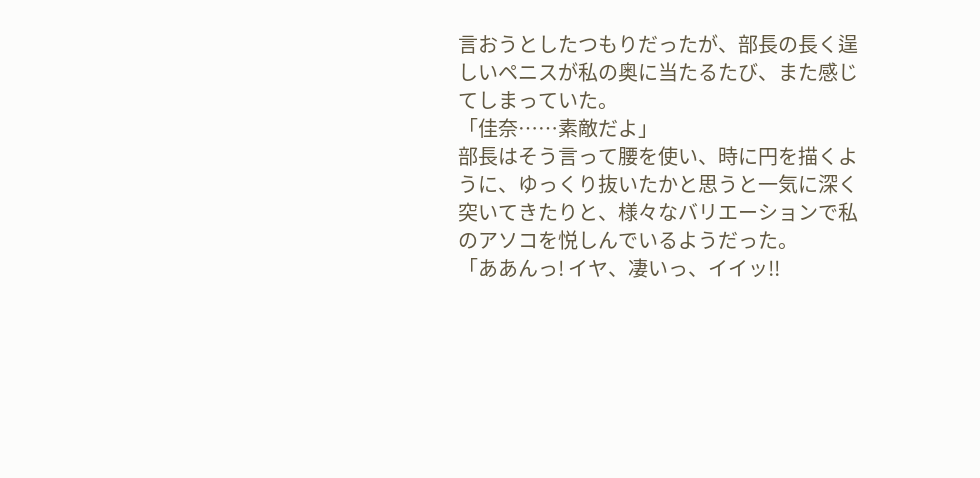言おうとしたつもりだったが、部長の長く逞しいペニスが私の奥に当たるたび、また感じてしまっていた。
「佳奈……素敵だよ」
部長はそう言って腰を使い、時に円を描くように、ゆっくり抜いたかと思うと一気に深く突いてきたりと、様々なバリエーションで私のアソコを悦しんでいるようだった。
「ああんっ! イヤ、凄いっ、イイッ!!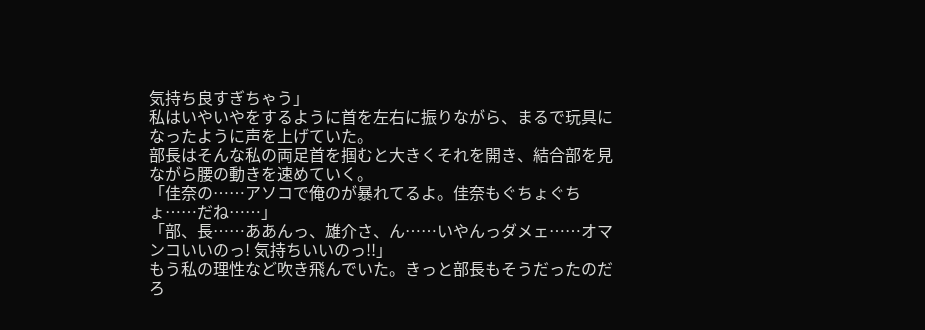気持ち良すぎちゃう」
私はいやいやをするように首を左右に振りながら、まるで玩具になったように声を上げていた。
部長はそんな私の両足首を掴むと大きくそれを開き、結合部を見ながら腰の動きを速めていく。
「佳奈の……アソコで俺のが暴れてるよ。佳奈もぐちょぐちょ……だね……」
「部、長……ああんっ、雄介さ、ん……いやんっダメェ……オマンコいいのっ! 気持ちいいのっ!!」
もう私の理性など吹き飛んでいた。きっと部長もそうだったのだろ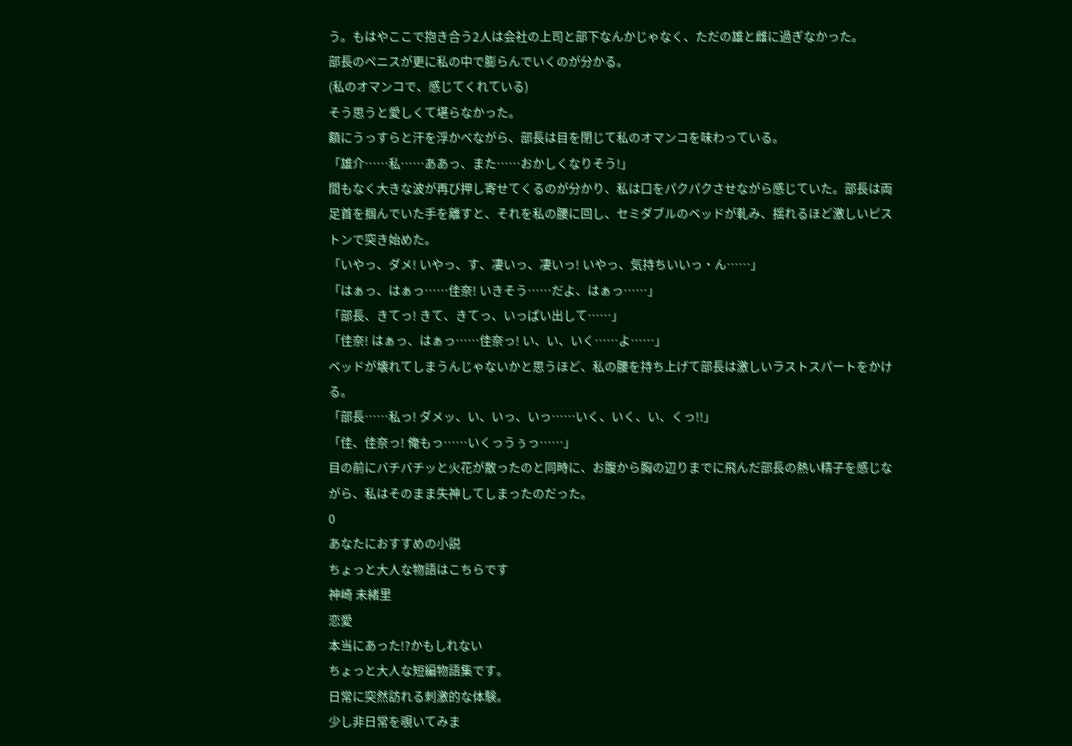う。もはやここで抱き合う2人は会社の上司と部下なんかじゃなく、ただの雄と雌に過ぎなかった。
部長のペニスが更に私の中で膨らんでいくのが分かる。
(私のオマンコで、感じてくれている)
そう思うと愛しくて堪らなかった。
額にうっすらと汗を浮かべながら、部長は目を閉じて私のオマンコを味わっている。
「雄介……私……ああっ、また……おかしくなりそう!」
間もなく大きな波が再び押し寄せてくるのが分かり、私は口をパクパクさせながら感じていた。部長は両足首を掴んでいた手を離すと、それを私の腰に回し、セミダブルのベッドが軋み、揺れるほど激しいピストンで突き始めた。
「いやっ、ダメ! いやっ、す、凄いっ、凄いっ! いやっ、気持ちいいっ・ん……」
「はぁっ、はぁっ……佳奈! いきそう……だよ、はぁっ……」
「部長、きてっ! きて、きてっ、いっぱい出して……」
「佳奈! はぁっ、はぁっ……佳奈っ! い、い、いく……よ……」
ベッドが壊れてしまうんじゃないかと思うほど、私の腰を持ち上げて部長は激しいラストスパートをかける。
「部長……私っ! ダメッ、い、いっ、いっ……いく、いく、い、くっ!!」
「佳、佳奈っ! 俺もっ……いくっうぅっ……」
目の前にバチバチッと火花が散ったのと同時に、お腹から胸の辺りまでに飛んだ部長の熱い精子を感じながら、私はそのまま失神してしまったのだった。
0
あなたにおすすめの小説
ちょっと大人な物語はこちらです
神崎 未緒里
恋愛
本当にあった!?かもしれない
ちょっと大人な短編物語集です。
日常に突然訪れる刺激的な体験。
少し非日常を覗いてみま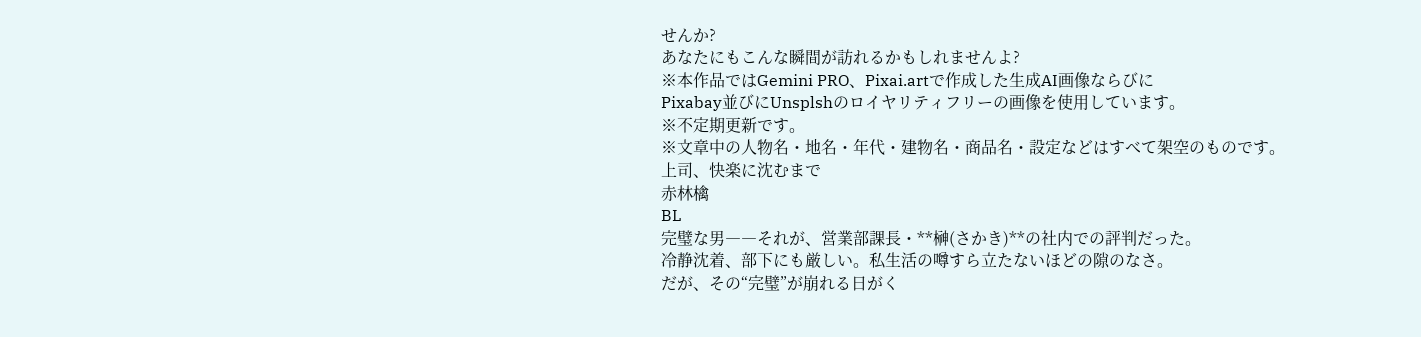せんか?
あなたにもこんな瞬間が訪れるかもしれませんよ?
※本作品ではGemini PRO、Pixai.artで作成した生成AI画像ならびに
Pixabay並びにUnsplshのロイヤリティフリーの画像を使用しています。
※不定期更新です。
※文章中の人物名・地名・年代・建物名・商品名・設定などはすべて架空のものです。
上司、快楽に沈むまで
赤林檎
BL
完璧な男――それが、営業部課長・**榊(さかき)**の社内での評判だった。
冷静沈着、部下にも厳しい。私生活の噂すら立たないほどの隙のなさ。
だが、その“完璧”が崩れる日がく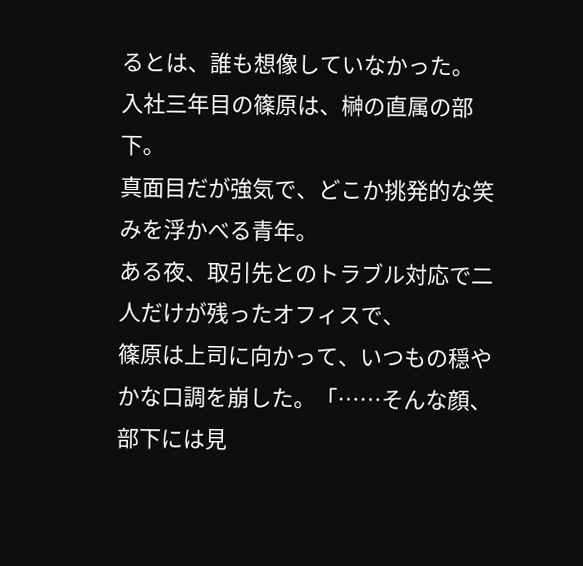るとは、誰も想像していなかった。
入社三年目の篠原は、榊の直属の部下。
真面目だが強気で、どこか挑発的な笑みを浮かべる青年。
ある夜、取引先とのトラブル対応で二人だけが残ったオフィスで、
篠原は上司に向かって、いつもの穏やかな口調を崩した。「……そんな顔、部下には見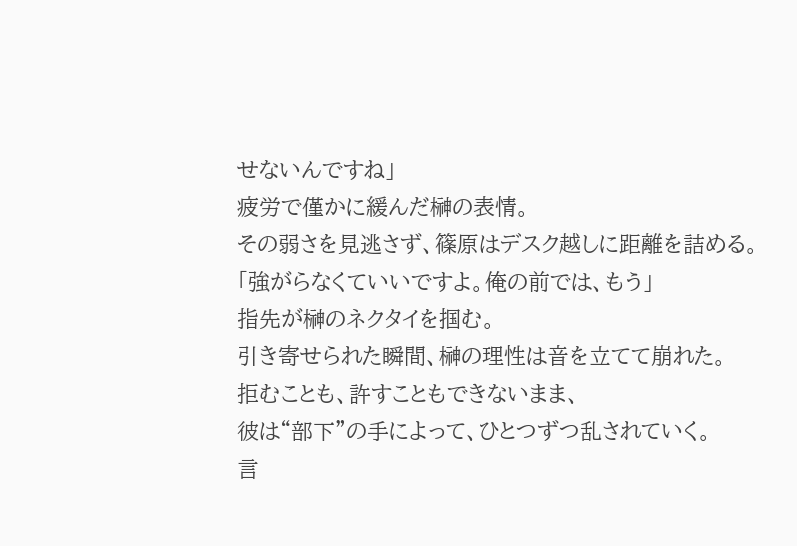せないんですね」
疲労で僅かに緩んだ榊の表情。
その弱さを見逃さず、篠原はデスク越しに距離を詰める。
「強がらなくていいですよ。俺の前では、もう」
指先が榊のネクタイを掴む。
引き寄せられた瞬間、榊の理性は音を立てて崩れた。
拒むことも、許すこともできないまま、
彼は“部下”の手によって、ひとつずつ乱されていく。
言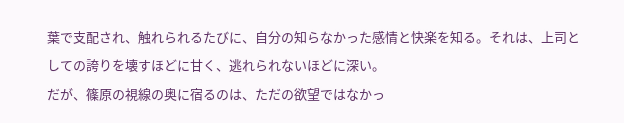葉で支配され、触れられるたびに、自分の知らなかった感情と快楽を知る。それは、上司としての誇りを壊すほどに甘く、逃れられないほどに深い。
だが、篠原の視線の奥に宿るのは、ただの欲望ではなかっ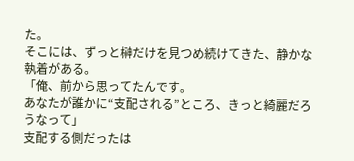た。
そこには、ずっと榊だけを見つめ続けてきた、静かな執着がある。
「俺、前から思ってたんです。
あなたが誰かに“支配される”ところ、きっと綺麗だろうなって」
支配する側だったは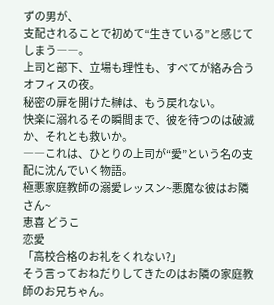ずの男が、
支配されることで初めて“生きている”と感じてしまう――。
上司と部下、立場も理性も、すべてが絡み合うオフィスの夜。
秘密の扉を開けた榊は、もう戻れない。
快楽に溺れるその瞬間まで、彼を待つのは破滅か、それとも救いか。
――これは、ひとりの上司が“愛”という名の支配に沈んでいく物語。
極悪家庭教師の溺愛レッスン~悪魔な彼はお隣さん~
恵喜 どうこ
恋愛
「高校合格のお礼をくれない?」
そう言っておねだりしてきたのはお隣の家庭教師のお兄ちゃん。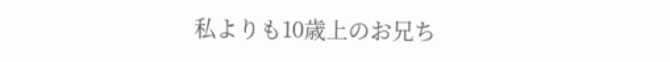私よりも10歳上のお兄ち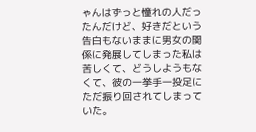ゃんはずっと憧れの人だったんだけど、好きだという告白もないままに男女の関係に発展してしまった私は苦しくて、どうしようもなくて、彼の一挙手一投足にただ振り回されてしまっていた。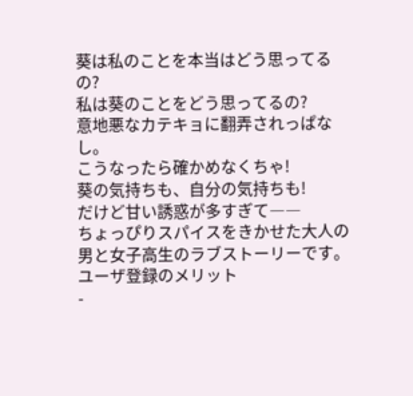葵は私のことを本当はどう思ってるの?
私は葵のことをどう思ってるの?
意地悪なカテキョに翻弄されっぱなし。
こうなったら確かめなくちゃ!
葵の気持ちも、自分の気持ちも!
だけど甘い誘惑が多すぎて――
ちょっぴりスパイスをきかせた大人の男と女子高生のラブストーリーです。
ユーザ登録のメリット
-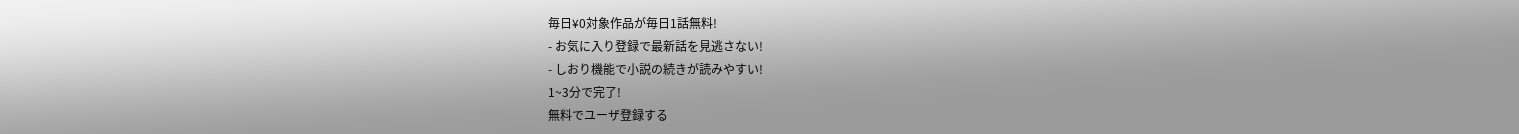毎日¥0対象作品が毎日1話無料!
- お気に入り登録で最新話を見逃さない!
- しおり機能で小説の続きが読みやすい!
1~3分で完了!
無料でユーザ登録する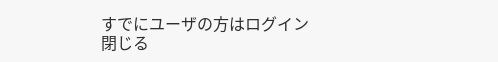すでにユーザの方はログイン
閉じる